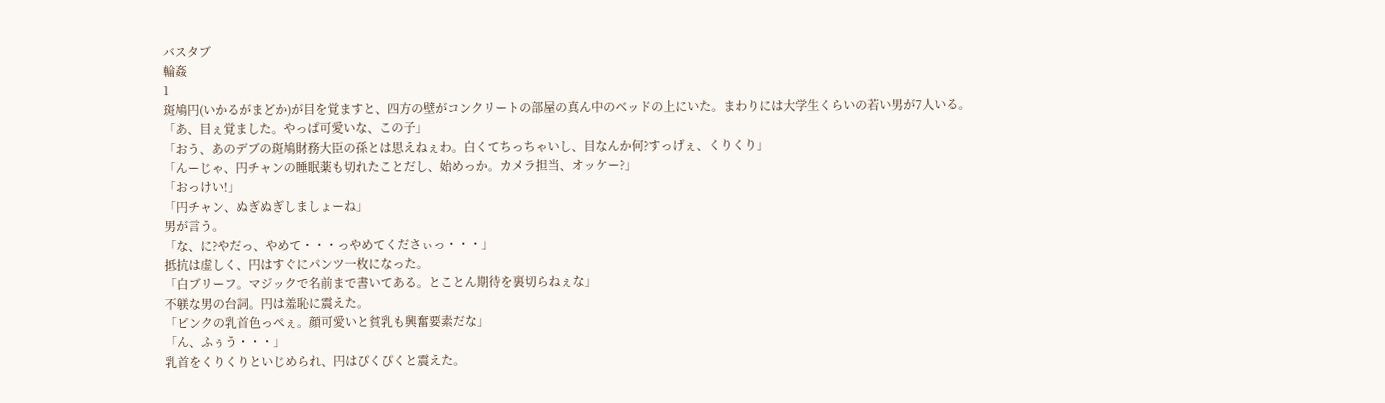バスタブ
輪姦
1
斑鳩円(いかるがまどか)が目を覚ますと、四方の壁がコンクリートの部屋の真ん中のベッドの上にいた。まわりには大学生くらいの若い男が7人いる。
「あ、目ぇ覚ました。やっぱ可愛いな、この子」
「おう、あのデブの斑鳩財務大臣の孫とは思えねぇわ。白くてちっちゃいし、目なんか何?すっげぇ、くりくり」
「んーじゃ、円チャンの睡眠薬も切れたことだし、始めっか。カメラ担当、オッケー?」
「おっけい!」
「円チャン、ぬぎぬぎしましょーね」
男が言う。
「な、に?やだっ、やめて・・・っやめてくださぃっ・・・」
抵抗は虚しく、円はすぐにパンツ一枚になった。
「白ブリーフ。マジックで名前まで書いてある。とことん期待を裏切らねぇな」
不躾な男の台詞。円は羞恥に震えた。
「ピンクの乳首色っぺぇ。顔可愛いと貧乳も興奮要素だな」
「ん、ふぅう・・・」
乳首をくりくりといじめられ、円はぴくぴくと震えた。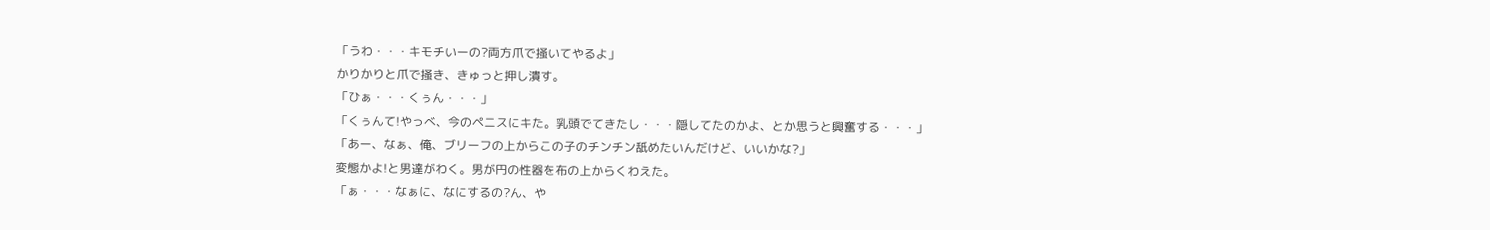「うわ・・・キモチいーの?両方爪で掻いてやるよ」
かりかりと爪で掻き、きゅっと押し潰す。
「ひぁ・・・くぅん・・・」
「くぅんて!やっべ、今のペニスにキた。乳頭でてきたし・・・隠してたのかよ、とか思うと興奮する・・・」
「あー、なぁ、俺、ブリーフの上からこの子のチンチン舐めたいんだけど、いいかな?」
変態かよ!と男達がわく。男が円の性器を布の上からくわえた。
「ぁ・・・なぁに、なにするの?ん、や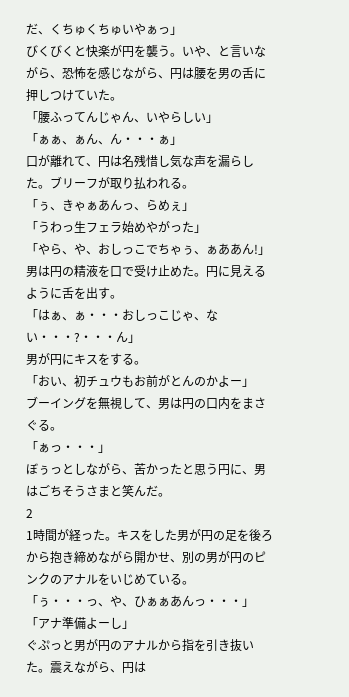だ、くちゅくちゅいやぁっ」
びくびくと快楽が円を襲う。いや、と言いながら、恐怖を感じながら、円は腰を男の舌に押しつけていた。
「腰ふってんじゃん、いやらしい」
「ぁぁ、ぁん、ん・・・ぁ」
口が離れて、円は名残惜し気な声を漏らした。ブリーフが取り払われる。
「ぅ、きゃぁあんっ、らめぇ」
「うわっ生フェラ始めやがった」
「やら、や、おしっこでちゃぅ、ぁああん!」
男は円の精液を口で受け止めた。円に見えるように舌を出す。
「はぁ、ぁ・・・おしっこじゃ、ない・・・?・・・ん」
男が円にキスをする。
「おい、初チュウもお前がとんのかよー」
ブーイングを無視して、男は円の口内をまさぐる。
「ぁっ・・・」
ぼぅっとしながら、苦かったと思う円に、男はごちそうさまと笑んだ。
2
1時間が経った。キスをした男が円の足を後ろから抱き締めながら開かせ、別の男が円のピンクのアナルをいじめている。
「ぅ・・・っ、や、ひぁぁあんっ・・・」
「アナ準備よーし」
ぐぷっと男が円のアナルから指を引き抜いた。震えながら、円は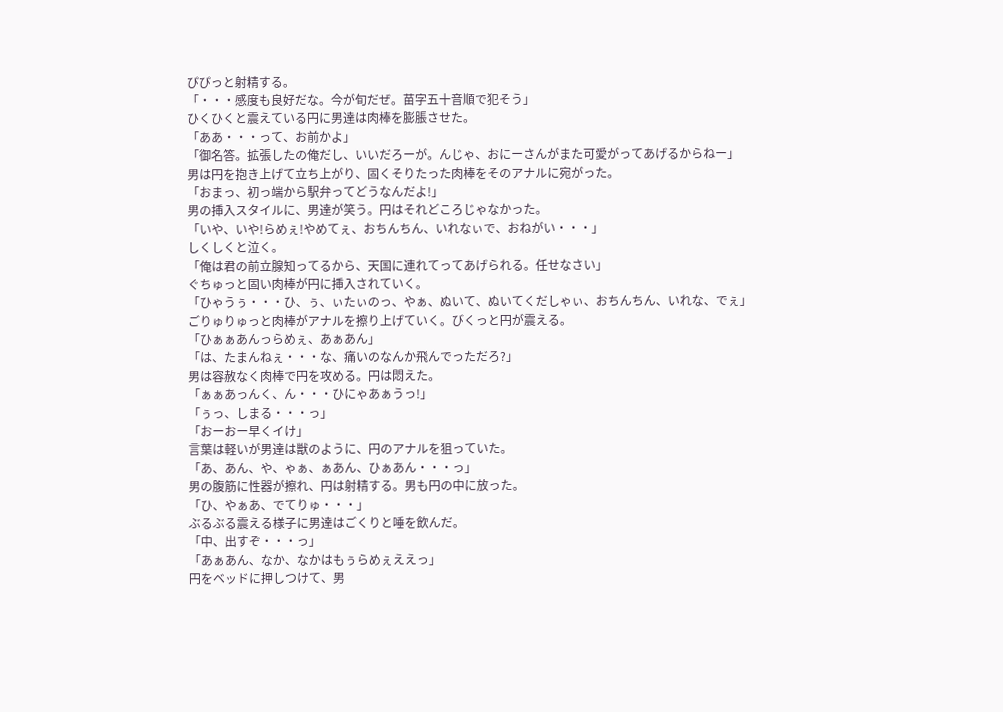ぴぴっと射精する。
「・・・感度も良好だな。今が旬だぜ。苗字五十音順で犯そう」
ひくひくと震えている円に男達は肉棒を膨脹させた。
「ああ・・・って、お前かよ」
「御名答。拡張したの俺だし、いいだろーが。んじゃ、おにーさんがまた可愛がってあげるからねー」
男は円を抱き上げて立ち上がり、固くそりたった肉棒をそのアナルに宛がった。
「おまっ、初っ端から駅弁ってどうなんだよ!」
男の挿入スタイルに、男達が笑う。円はそれどころじゃなかった。
「いや、いや!らめぇ!やめてぇ、おちんちん、いれなぃで、おねがい・・・」
しくしくと泣く。
「俺は君の前立腺知ってるから、天国に連れてってあげられる。任せなさい」
ぐちゅっと固い肉棒が円に挿入されていく。
「ひゃうぅ・・・ひ、ぅ、ぃたぃのっ、やぁ、ぬいて、ぬいてくだしゃぃ、おちんちん、いれな、でぇ」
ごりゅりゅっと肉棒がアナルを擦り上げていく。びくっと円が震える。
「ひぁぁあんっらめぇ、あぁあん」
「は、たまんねぇ・・・な、痛いのなんか飛んでっただろ?」
男は容赦なく肉棒で円を攻める。円は悶えた。
「ぁぁあっんく、ん・・・ひにゃあぁうっ!」
「ぅっ、しまる・・・っ」
「おーおー早くイけ」
言葉は軽いが男達は獣のように、円のアナルを狙っていた。
「あ、あん、や、ゃぁ、ぁあん、ひぁあん・・・っ」
男の腹筋に性器が擦れ、円は射精する。男も円の中に放った。
「ひ、やぁあ、でてりゅ・・・」
ぶるぶる震える様子に男達はごくりと唾を飲んだ。
「中、出すぞ・・・っ」
「あぁあん、なか、なかはもぅらめぇええっ」
円をベッドに押しつけて、男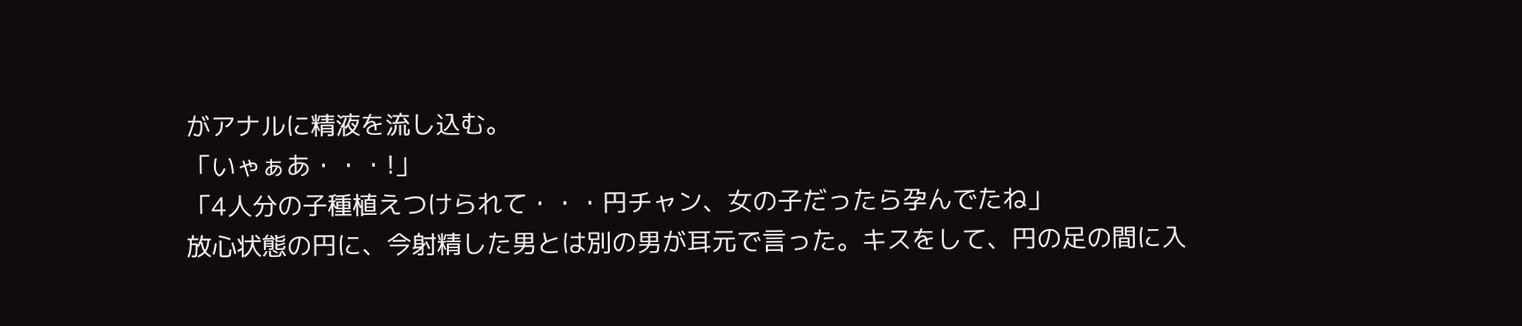がアナルに精液を流し込む。
「いゃぁあ・・・!」
「4人分の子種植えつけられて・・・円チャン、女の子だったら孕んでたね」
放心状態の円に、今射精した男とは別の男が耳元で言った。キスをして、円の足の間に入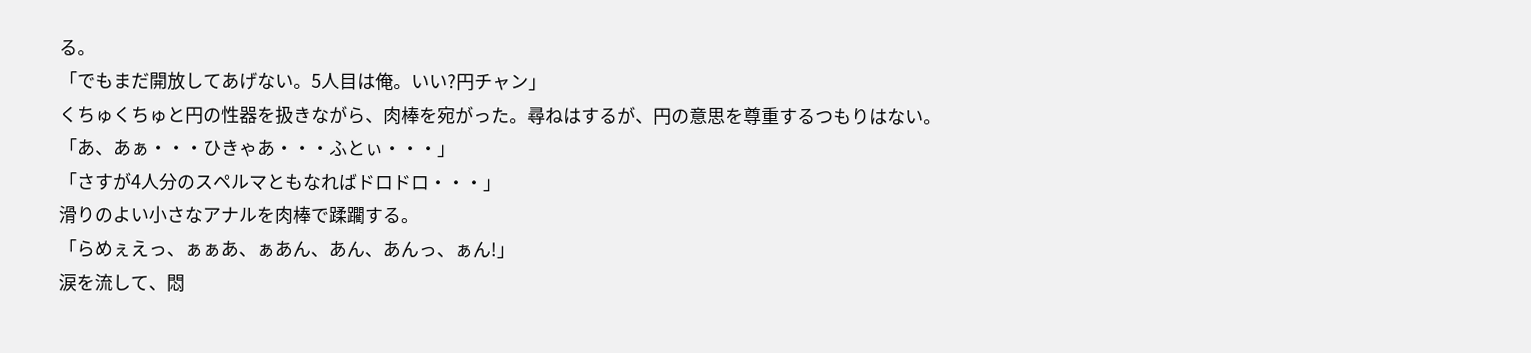る。
「でもまだ開放してあげない。5人目は俺。いい?円チャン」
くちゅくちゅと円の性器を扱きながら、肉棒を宛がった。尋ねはするが、円の意思を尊重するつもりはない。
「あ、あぁ・・・ひきゃあ・・・ふとぃ・・・」
「さすが4人分のスペルマともなればドロドロ・・・」
滑りのよい小さなアナルを肉棒で蹂躙する。
「らめぇえっ、ぁぁあ、ぁあん、あん、あんっ、ぁん!」
涙を流して、悶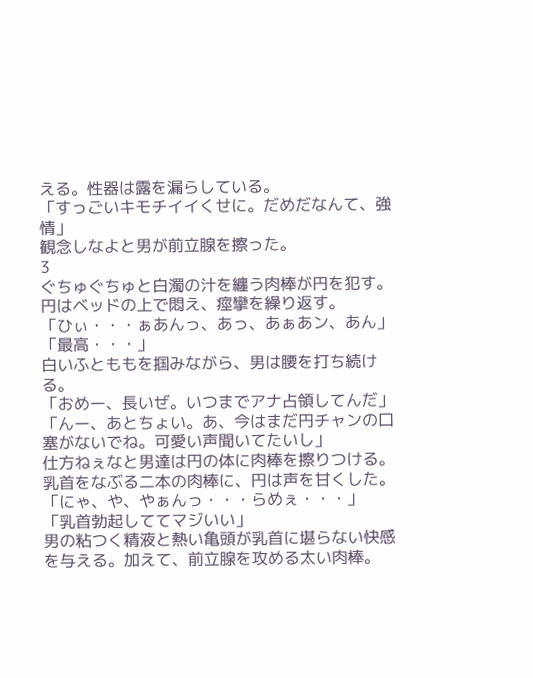える。性器は露を漏らしている。
「すっごいキモチイイくせに。だめだなんて、強情」
観念しなよと男が前立腺を擦った。
3
ぐちゅぐちゅと白濁の汁を纏う肉棒が円を犯す。円はベッドの上で悶え、痙攣を繰り返す。
「ひぃ・・・ぁあんっ、あっ、あぁあン、あん」
「最高・・・」
白いふとももを掴みながら、男は腰を打ち続ける。
「おめー、長いぜ。いつまでアナ占領してんだ」
「んー、あとちょい。あ、今はまだ円チャンの口塞がないでね。可愛い声聞いてたいし」
仕方ねぇなと男達は円の体に肉棒を擦りつける。乳首をなぶる二本の肉棒に、円は声を甘くした。
「にゃ、や、やぁんっ・・・らめぇ・・・」
「乳首勃起しててマジいい」
男の粘つく精液と熱い亀頭が乳首に堪らない快感を与える。加えて、前立腺を攻める太い肉棒。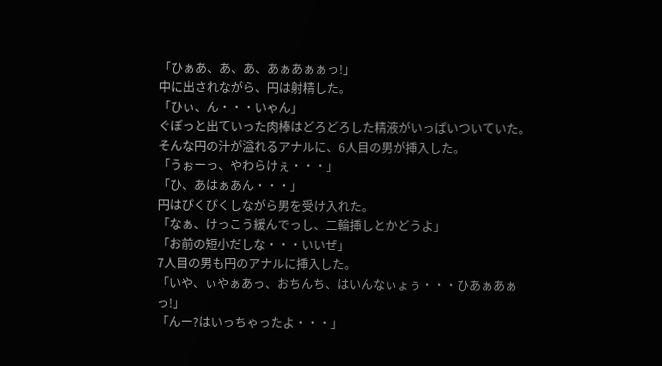「ひぁあ、あ、あ、あぁあぁぁっ!」
中に出されながら、円は射精した。
「ひぃ、ん・・・いゃん」
ぐぽっと出ていった肉棒はどろどろした精液がいっぱいついていた。そんな円の汁が溢れるアナルに、6人目の男が挿入した。
「うぉーっ、やわらけぇ・・・」
「ひ、あはぁあん・・・」
円はぴくぴくしながら男を受け入れた。
「なぁ、けっこう緩んでっし、二輪挿しとかどうよ」
「お前の短小だしな・・・いいぜ」
7人目の男も円のアナルに挿入した。
「いや、ぃやぁあっ、おちんち、はいんなぃょぅ・・・ひあぁあぁっ!」
「んー?はいっちゃったよ・・・」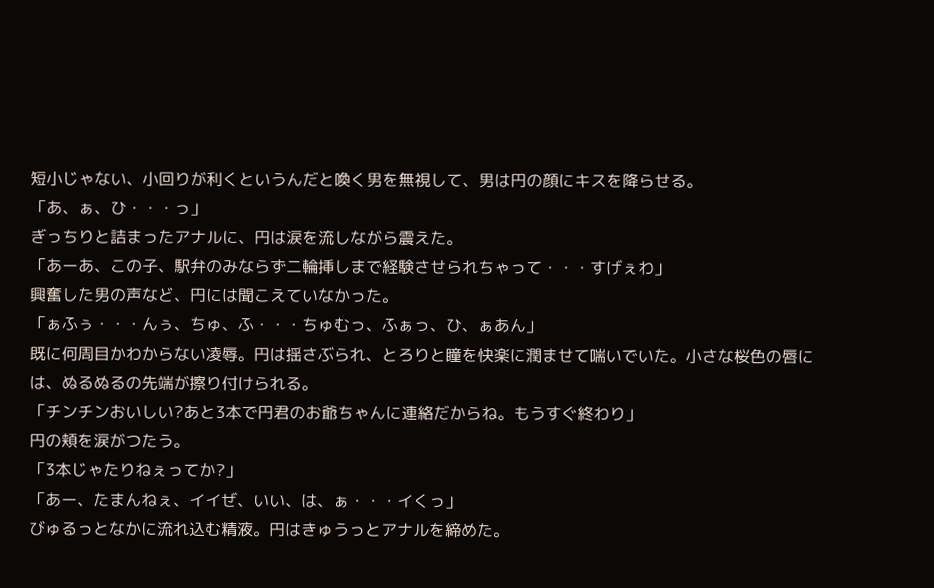短小じゃない、小回りが利くというんだと喚く男を無視して、男は円の顔にキスを降らせる。
「あ、ぁ、ひ・・・っ」
ぎっちりと詰まったアナルに、円は涙を流しながら震えた。
「あーあ、この子、駅弁のみならず二輪挿しまで経験させられちゃって・・・すげぇわ」
興奮した男の声など、円には聞こえていなかった。
「ぁふぅ・・・んぅ、ちゅ、ふ・・・ちゅむっ、ふぁっ、ひ、ぁあん」
既に何周目かわからない凌辱。円は揺さぶられ、とろりと瞳を快楽に潤ませて喘いでいた。小さな桜色の唇には、ぬるぬるの先端が擦り付けられる。
「チンチンおいしい?あと3本で円君のお爺ちゃんに連絡だからね。もうすぐ終わり」
円の頬を涙がつたう。
「3本じゃたりねぇってか?」
「あー、たまんねぇ、イイぜ、いい、は、ぁ・・・イくっ」
びゅるっとなかに流れ込む精液。円はきゅうっとアナルを締めた。